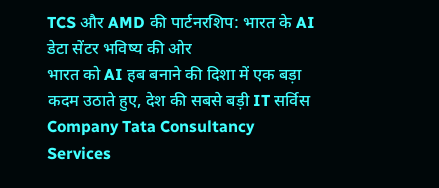TCS और AMD की पार्टनरशिप: भारत के AI डेटा सेंटर भविष्य की ओर
भारत को AI हब बनाने की दिशा में एक बड़ा कदम उठाते हुए, देश की सबसे बड़ी IT सर्विस Company Tata Consultancy Services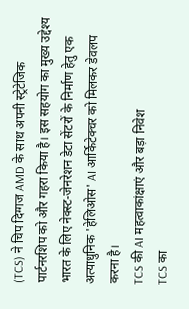(TCS) ने चिप दिग्गज AMD के साथ अपनी स्ट्रेटेजिक पार्टनरशिप को और गहरा किया है। इस सहयोग का मुख्य उद्देश्य भारत के लिए नेक्स्ट-जेनरेशन डेटा सेंटरों के निर्माण हेतु एक अत्याधुनिक 'हेलिओस' AI आर्किटेक्चर को मिलकर डेवलप करना है।
TCS की AI महत्वाकांक्षाएं और बड़ा निवेश
TCS का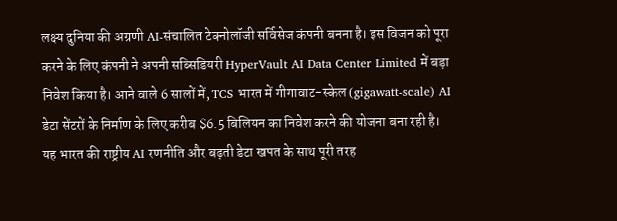लक्ष्य दुनिया की अग्रणी AI-संचालित टेक्नोलॉजी सर्विसेज कंपनी बनना है। इस विजन को पूरा करने के लिए कंपनी ने अपनी सब्सिडियरी HyperVault AI Data Center Limited में बड़ा निवेश किया है। आने वाले 6 सालों में, TCS भारत में गीगावाट-स्केल (gigawatt-scale) AI डेटा सेंटरों के निर्माण के लिए करीब $6.5 बिलियन का निवेश करने की योजना बना रही है। यह भारत की राष्ट्रीय AI रणनीति और बढ़ती डेटा खपत के साथ पूरी तरह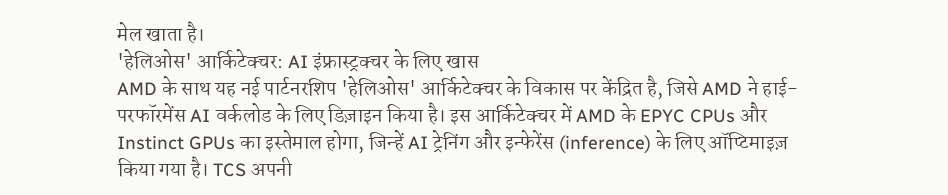मेल खाता है।
'हेलिओस' आर्किटेक्चर: AI इंफ्रास्ट्रक्चर के लिए खास
AMD के साथ यह नई पार्टनरशिप 'हेलिओस' आर्किटेक्चर के विकास पर केंद्रित है, जिसे AMD ने हाई-परफॉरमेंस AI वर्कलोड के लिए डिज़ाइन किया है। इस आर्किटेक्चर में AMD के EPYC CPUs और Instinct GPUs का इस्तेमाल होगा, जिन्हें AI ट्रेनिंग और इन्फेरेंस (inference) के लिए ऑप्टिमाइज़ किया गया है। TCS अपनी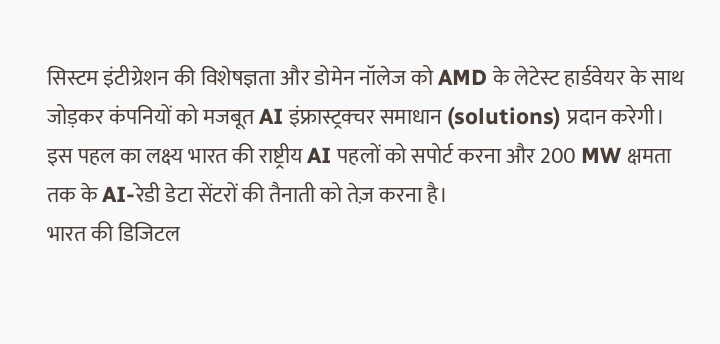सिस्टम इंटीग्रेशन की विशेषज्ञता और डोमेन नॉलेज को AMD के लेटेस्ट हार्डवेयर के साथ जोड़कर कंपनियों को मजबूत AI इंफ्रास्ट्रक्चर समाधान (solutions) प्रदान करेगी। इस पहल का लक्ष्य भारत की राष्ट्रीय AI पहलों को सपोर्ट करना और 200 MW क्षमता तक के AI-रेडी डेटा सेंटरों की तैनाती को तेज़ करना है।
भारत की डिजिटल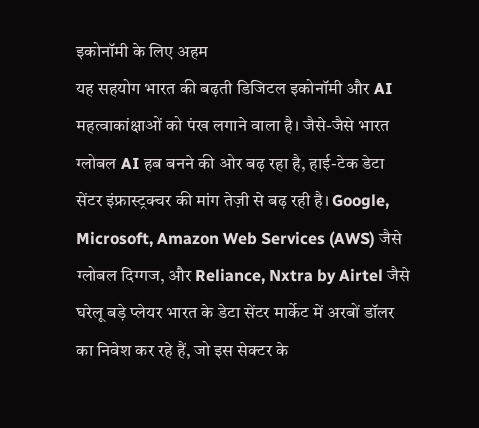इकोनॉमी के लिए अहम
यह सहयोग भारत की बढ़ती डिजिटल इकोनॉमी और AI महत्वाकांक्षाओं को पंख लगाने वाला है। जैसे-जैसे भारत ग्लोबल AI हब बनने की ओर बढ़ रहा है, हाई-टेक डेटा सेंटर इंफ्रास्ट्रक्चर की मांग तेज़ी से बढ़ रही है। Google, Microsoft, Amazon Web Services (AWS) जैसे ग्लोबल दिग्गज, और Reliance, Nxtra by Airtel जैसे घरेलू बड़े प्लेयर भारत के डेटा सेंटर मार्केट में अरबों डॉलर का निवेश कर रहे हैं, जो इस सेक्टर के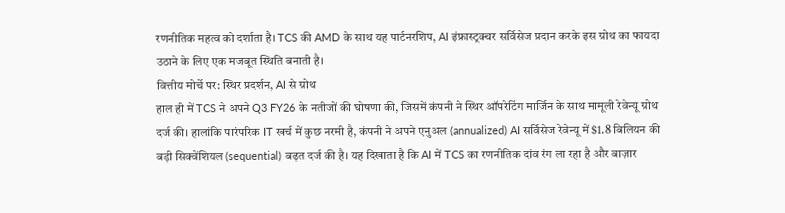रणनीतिक महत्व को दर्शाता है। TCS की AMD के साथ यह पार्टनरशिप, AI इंफ्रास्ट्रक्चर सर्विसेज प्रदान करके इस ग्रोथ का फायदा उठाने के लिए एक मजबूत स्थिति बनाती है।
वित्तीय मोर्चे पर: स्थिर प्रदर्शन, AI से ग्रोथ
हाल ही में TCS ने अपने Q3 FY26 के नतीजों की घोषणा की, जिसमें कंपनी ने स्थिर ऑपरेटिंग मार्जिन के साथ मामूली रेवेन्यू ग्रोथ दर्ज की। हालांकि पारंपरिक IT खर्च में कुछ नरमी है, कंपनी ने अपने एनुअल (annualized) AI सर्विसेज रेवेन्यू में $1.8 बिलियन की बड़ी सिक्वेंशियल (sequential) बढ़त दर्ज की है। यह दिखाता है कि AI में TCS का रणनीतिक दांव रंग ला रहा है और बाज़ार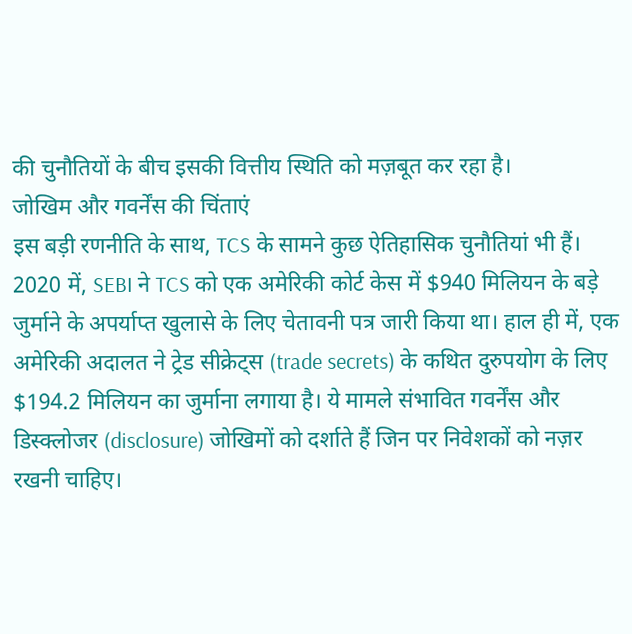की चुनौतियों के बीच इसकी वित्तीय स्थिति को मज़बूत कर रहा है।
जोखिम और गवर्नेंस की चिंताएं
इस बड़ी रणनीति के साथ, TCS के सामने कुछ ऐतिहासिक चुनौतियां भी हैं। 2020 में, SEBI ने TCS को एक अमेरिकी कोर्ट केस में $940 मिलियन के बड़े जुर्माने के अपर्याप्त खुलासे के लिए चेतावनी पत्र जारी किया था। हाल ही में, एक अमेरिकी अदालत ने ट्रेड सीक्रेट्स (trade secrets) के कथित दुरुपयोग के लिए $194.2 मिलियन का जुर्माना लगाया है। ये मामले संभावित गवर्नेंस और डिस्क्लोजर (disclosure) जोखिमों को दर्शाते हैं जिन पर निवेशकों को नज़र रखनी चाहिए।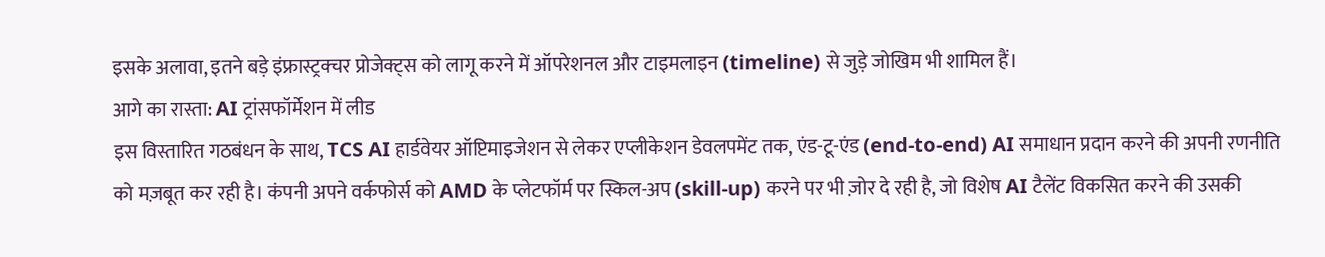इसके अलावा, इतने बड़े इंफ्रास्ट्रक्चर प्रोजेक्ट्स को लागू करने में ऑपरेशनल और टाइमलाइन (timeline) से जुड़े जोखिम भी शामिल हैं।
आगे का रास्ता: AI ट्रांसफॉर्मेशन में लीड
इस विस्तारित गठबंधन के साथ, TCS AI हार्डवेयर ऑप्टिमाइजेशन से लेकर एप्लीकेशन डेवलपमेंट तक, एंड-टू-एंड (end-to-end) AI समाधान प्रदान करने की अपनी रणनीति को मज़बूत कर रही है। कंपनी अपने वर्कफोर्स को AMD के प्लेटफॉर्म पर स्किल-अप (skill-up) करने पर भी ज़ोर दे रही है, जो विशेष AI टैलेंट विकसित करने की उसकी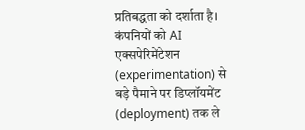प्रतिबद्धता को दर्शाता है। कंपनियों को AI एक्सपेरिमेंटेशन (experimentation) से बड़े पैमाने पर डिप्लॉयमेंट (deployment) तक ले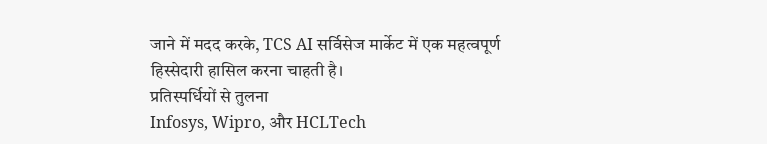जाने में मदद करके, TCS AI सर्विसेज मार्केट में एक महत्वपूर्ण हिस्सेदारी हासिल करना चाहती है।
प्रतिस्पर्धियों से तुलना
Infosys, Wipro, और HCLTech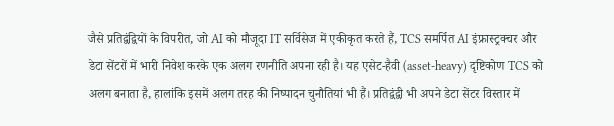जैसे प्रतिद्वंद्वियों के विपरीत, जो AI को मौजूदा IT सर्विसेज में एकीकृत करते हैं, TCS समर्पित AI इंफ्रास्ट्रक्चर और डेटा सेंटरों में भारी निवेश करके एक अलग रणनीति अपना रही है। यह एसेट-हैवी (asset-heavy) दृष्टिकोण TCS को अलग बनाता है, हालांकि इसमें अलग तरह की निष्पादन चुनौतियां भी हैं। प्रतिद्वंद्वी भी अपने डेटा सेंटर विस्तार में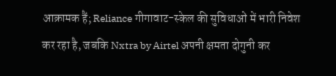आक्रामक हैं; Reliance गीगावाट-स्केल की सुविधाओं में भारी निवेश कर रहा है, जबकि Nxtra by Airtel अपनी क्षमता दोगुनी कर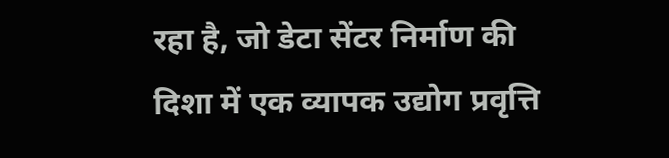रहा है, जो डेटा सेंटर निर्माण की दिशा में एक व्यापक उद्योग प्रवृत्ति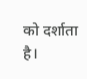को दर्शाता है।